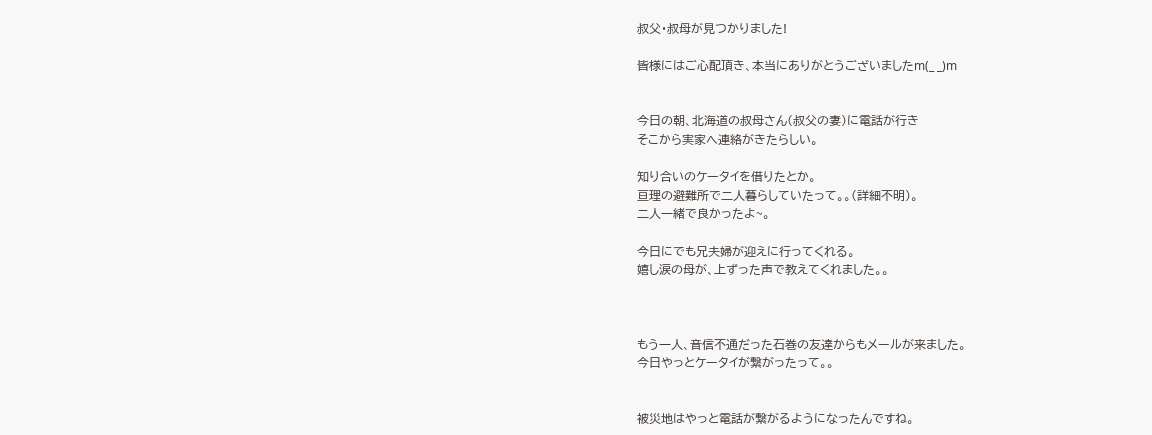叔父・叔母が見つかりました!

皆様にはご心配頂き、本当にありがとうございましたm(_ _)m


今日の朝、北海道の叔母さん(叔父の妻)に電話が行き
そこから実家へ連絡がきたらしい。

知り合いのケータイを借りたとか。
亘理の避難所で二人暮らしていたって。。(詳細不明)。
二人一緒で良かったよ~。

今日にでも兄夫婦が迎えに行ってくれる。
嬉し涙の母が、上ずった声で教えてくれました。。



もう一人、音信不通だった石巻の友達からもメールが来ました。
今日やっとケータイが繋がったって。。


被災地はやっと電話が繋がるようになったんですね。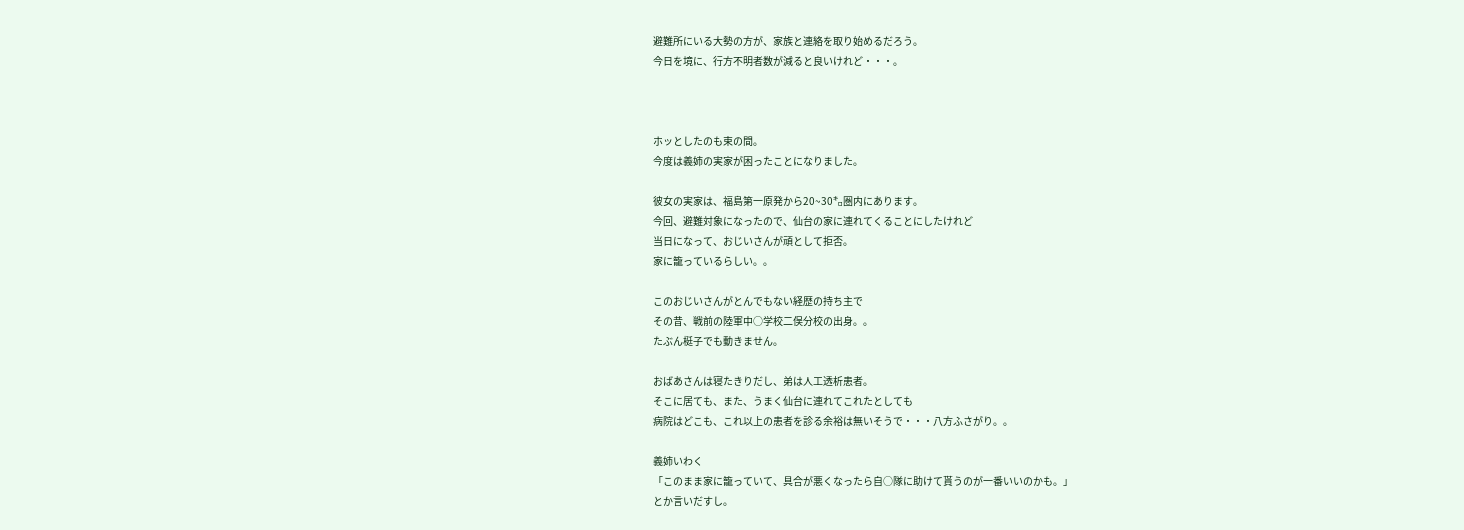避難所にいる大勢の方が、家族と連絡を取り始めるだろう。
今日を境に、行方不明者数が減ると良いけれど・・・。



ホッとしたのも束の間。
今度は義姉の実家が困ったことになりました。

彼女の実家は、福島第一原発から20~30㌔圏内にあります。
今回、避難対象になったので、仙台の家に連れてくることにしたけれど
当日になって、おじいさんが頑として拒否。
家に籠っているらしい。。

このおじいさんがとんでもない経歴の持ち主で
その昔、戦前の陸軍中○学校二俣分校の出身。。
たぶん梃子でも動きません。

おばあさんは寝たきりだし、弟は人工透析患者。
そこに居ても、また、うまく仙台に連れてこれたとしても
病院はどこも、これ以上の患者を診る余裕は無いそうで・・・八方ふさがり。。

義姉いわく
「このまま家に籠っていて、具合が悪くなったら自○隊に助けて貰うのが一番いいのかも。」
とか言いだすし。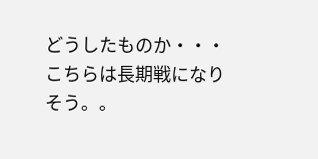どうしたものか・・・
こちらは長期戦になりそう。。